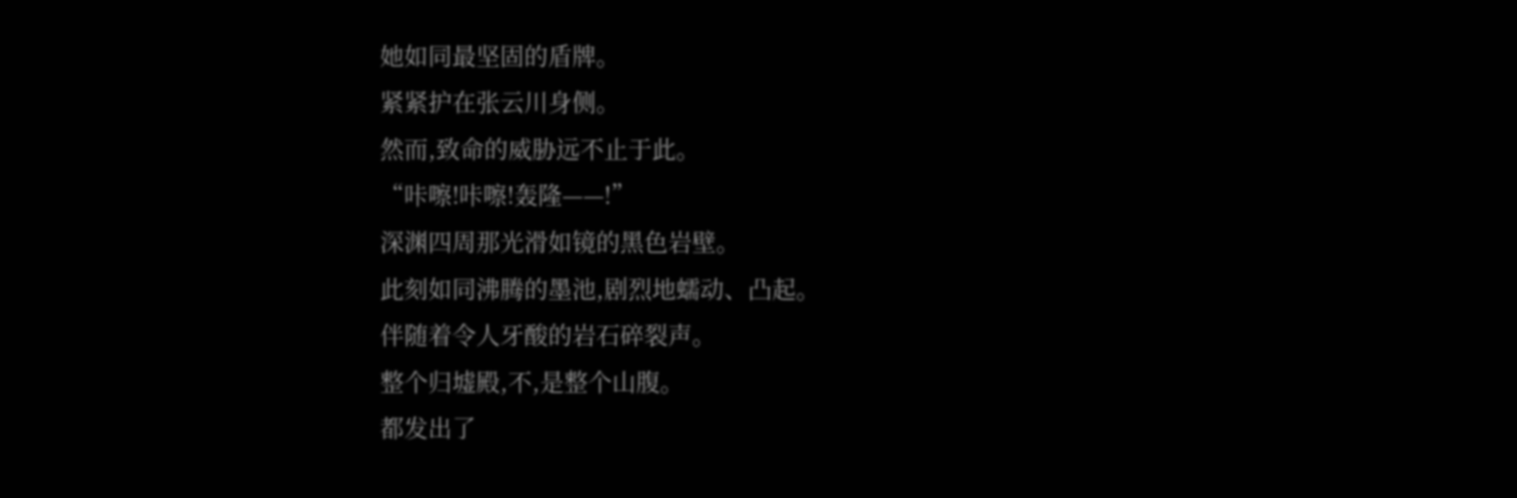她如同最坚固的盾牌。
紧紧护在张云川身侧。
然而,致命的威胁远不止于此。
“咔嚓!咔嚓!轰隆——!”
深渊四周那光滑如镜的黑色岩壁。
此刻如同沸腾的墨池,剧烈地蠕动、凸起。
伴随着令人牙酸的岩石碎裂声。
整个归墟殿,不,是整个山腹。
都发出了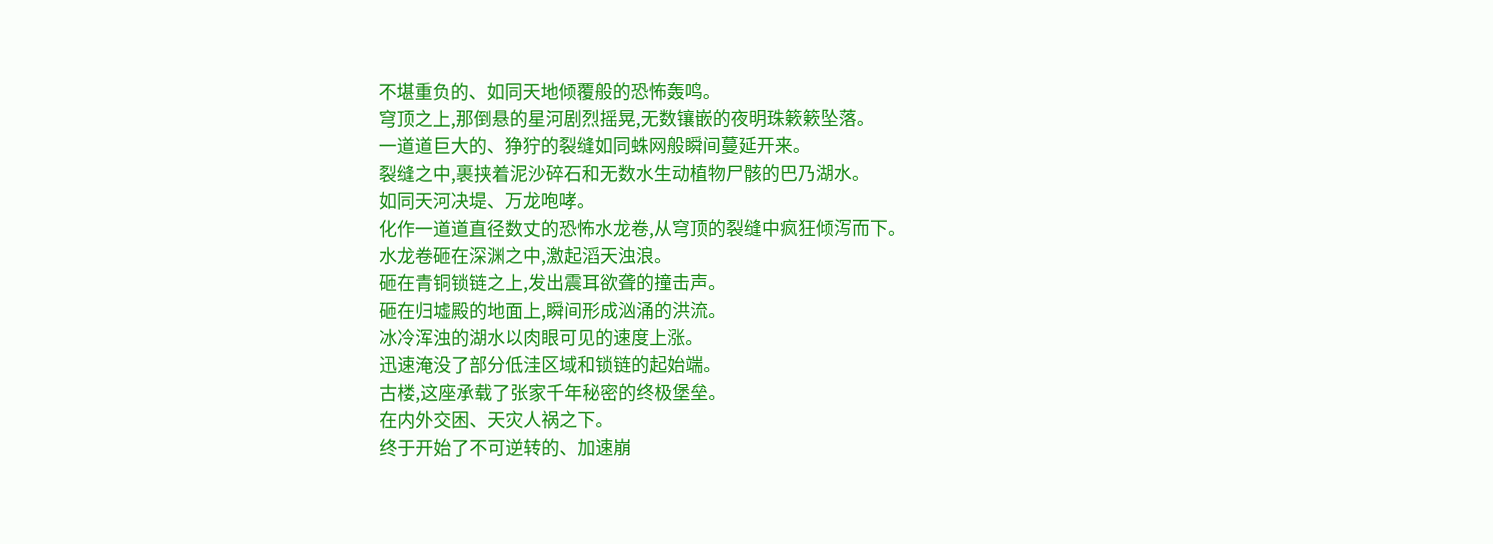不堪重负的、如同天地倾覆般的恐怖轰鸣。
穹顶之上,那倒悬的星河剧烈摇晃,无数镶嵌的夜明珠簌簌坠落。
一道道巨大的、狰狞的裂缝如同蛛网般瞬间蔓延开来。
裂缝之中,裹挟着泥沙碎石和无数水生动植物尸骸的巴乃湖水。
如同天河决堤、万龙咆哮。
化作一道道直径数丈的恐怖水龙卷,从穹顶的裂缝中疯狂倾泻而下。
水龙卷砸在深渊之中,激起滔天浊浪。
砸在青铜锁链之上,发出震耳欲聋的撞击声。
砸在归墟殿的地面上,瞬间形成汹涌的洪流。
冰冷浑浊的湖水以肉眼可见的速度上涨。
迅速淹没了部分低洼区域和锁链的起始端。
古楼,这座承载了张家千年秘密的终极堡垒。
在内外交困、天灾人祸之下。
终于开始了不可逆转的、加速崩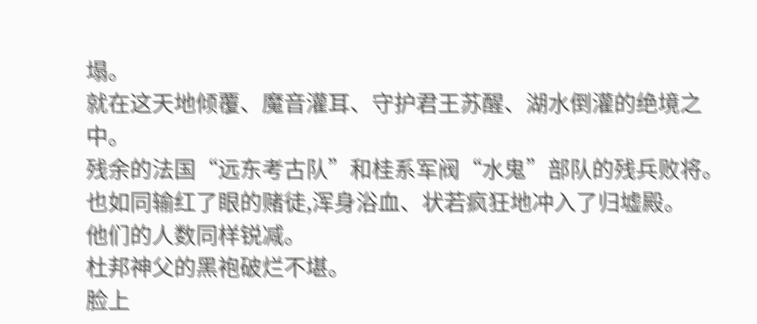塌。
就在这天地倾覆、魔音灌耳、守护君王苏醒、湖水倒灌的绝境之中。
残余的法国“远东考古队”和桂系军阀“水鬼”部队的残兵败将。
也如同输红了眼的赌徒,浑身浴血、状若疯狂地冲入了归墟殿。
他们的人数同样锐减。
杜邦神父的黑袍破烂不堪。
脸上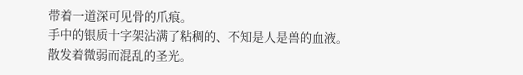带着一道深可见骨的爪痕。
手中的银质十字架沾满了粘稠的、不知是人是兽的血液。
散发着微弱而混乱的圣光。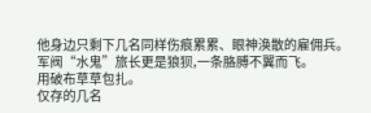他身边只剩下几名同样伤痕累累、眼神涣散的雇佣兵。
军阀“水鬼”旅长更是狼狈,一条胳膊不翼而飞。
用破布草草包扎。
仅存的几名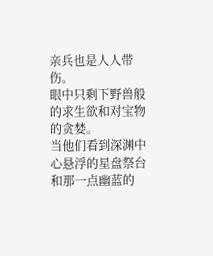亲兵也是人人带伤。
眼中只剩下野兽般的求生欲和对宝物的贪婪。
当他们看到深渊中心悬浮的星盘祭台和那一点幽蓝的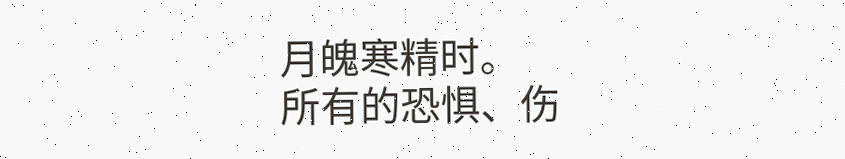月魄寒精时。
所有的恐惧、伤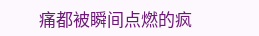痛都被瞬间点燃的疯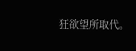狂欲望所取代。